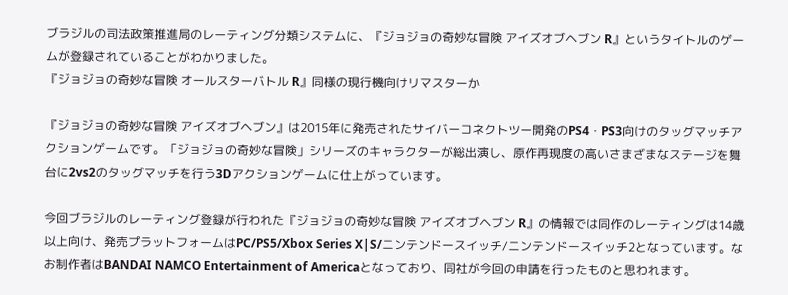ブラジルの司法政策推進局のレーティング分類システムに、『ジョジョの奇妙な冒険 アイズオブヘブン R』というタイトルのゲームが登録されていることがわかりました。
『ジョジョの奇妙な冒険 オールスターバトル R』同様の現行機向けリマスターか

『ジョジョの奇妙な冒険 アイズオブヘブン』は2015年に発売されたサイバーコネクトツー開発のPS4・PS3向けのタッグマッチアクションゲームです。「ジョジョの奇妙な冒険」シリーズのキャラクターが総出演し、原作再現度の高いさまざまなステージを舞台に2vs2のタッグマッチを行う3Dアクションゲームに仕上がっています。

今回ブラジルのレーティング登録が行われた『ジョジョの奇妙な冒険 アイズオブヘブン R』の情報では同作のレーティングは14歳以上向け、発売プラットフォームはPC/PS5/Xbox Series X|S/ニンテンドースイッチ/ニンテンドースイッチ2となっています。なお制作者はBANDAI NAMCO Entertainment of Americaとなっており、同社が今回の申請を行ったものと思われます。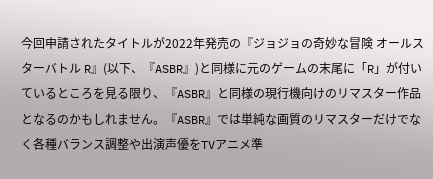今回申請されたタイトルが2022年発売の『ジョジョの奇妙な冒険 オールスターバトル R』(以下、『ASBR』)と同様に元のゲームの末尾に「R」が付いているところを見る限り、『ASBR』と同様の現行機向けのリマスター作品となるのかもしれません。『ASBR』では単純な画質のリマスターだけでなく各種バランス調整や出演声優をTVアニメ準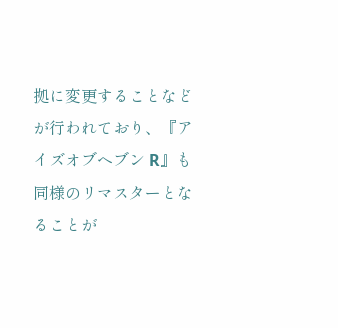拠に変更することなどが行われており、『アイズオブヘブン R』も同様のリマスターとなることが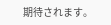期待されます。